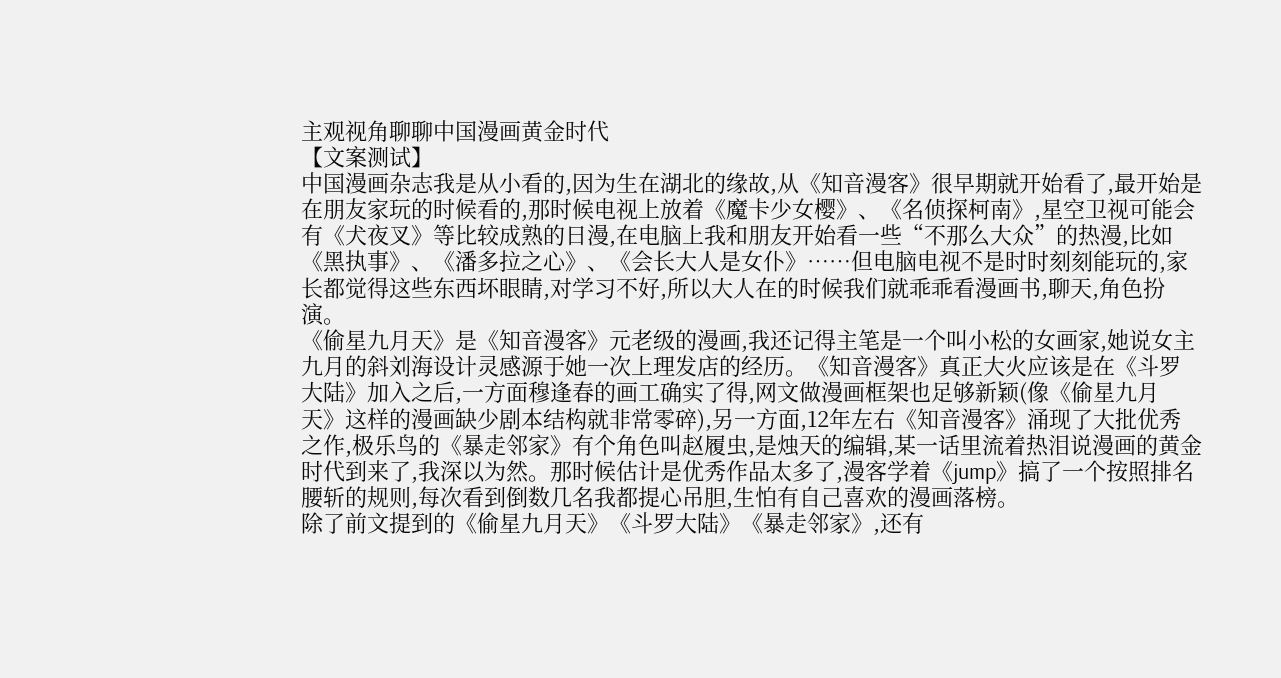主观视角聊聊中国漫画黄金时代
【文案测试】
中国漫画杂志我是从小看的,因为生在湖北的缘故,从《知音漫客》很早期就开始看了,最开始是在朋友家玩的时候看的,那时候电视上放着《魔卡少女樱》、《名侦探柯南》,星空卫视可能会有《犬夜叉》等比较成熟的日漫,在电脑上我和朋友开始看一些“不那么大众”的热漫,比如《黑执事》、《潘多拉之心》、《会长大人是女仆》……但电脑电视不是时时刻刻能玩的,家长都觉得这些东西坏眼睛,对学习不好,所以大人在的时候我们就乖乖看漫画书,聊天,角色扮演。
《偷星九月天》是《知音漫客》元老级的漫画,我还记得主笔是一个叫小松的女画家,她说女主九月的斜刘海设计灵感源于她一次上理发店的经历。《知音漫客》真正大火应该是在《斗罗大陆》加入之后,一方面穆逢春的画工确实了得,网文做漫画框架也足够新颖(像《偷星九月天》这样的漫画缺少剧本结构就非常零碎),另一方面,12年左右《知音漫客》涌现了大批优秀之作,极乐鸟的《暴走邻家》有个角色叫赵履虫,是烛天的编辑,某一话里流着热泪说漫画的黄金时代到来了,我深以为然。那时候估计是优秀作品太多了,漫客学着《jump》搞了一个按照排名腰斩的规则,每次看到倒数几名我都提心吊胆,生怕有自己喜欢的漫画落榜。
除了前文提到的《偷星九月天》《斗罗大陆》《暴走邻家》,还有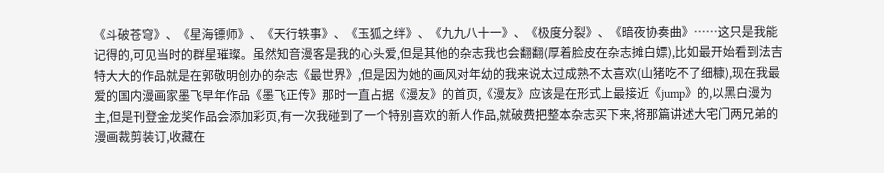《斗破苍穹》、《星海镖师》、《天行轶事》、《玉狐之绊》、《九九八十一》、《极度分裂》、《暗夜协奏曲》……这只是我能记得的,可见当时的群星璀璨。虽然知音漫客是我的心头爱,但是其他的杂志我也会翻翻(厚着脸皮在杂志摊白嫖),比如最开始看到法吉特大大的作品就是在郭敬明创办的杂志《最世界》,但是因为她的画风对年幼的我来说太过成熟不太喜欢(山猪吃不了细糠),现在我最爱的国内漫画家墨飞早年作品《墨飞正传》那时一直占据《漫友》的首页,《漫友》应该是在形式上最接近《jump》的,以黑白漫为主,但是刊登金龙奖作品会添加彩页,有一次我碰到了一个特别喜欢的新人作品,就破费把整本杂志买下来,将那篇讲述大宅门两兄弟的漫画裁剪装订,收藏在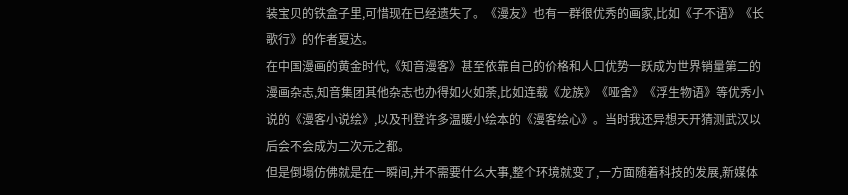装宝贝的铁盒子里,可惜现在已经遗失了。《漫友》也有一群很优秀的画家,比如《子不语》《长歌行》的作者夏达。
在中国漫画的黄金时代,《知音漫客》甚至依靠自己的价格和人口优势一跃成为世界销量第二的漫画杂志,知音集团其他杂志也办得如火如荼,比如连载《龙族》《哑舍》《浮生物语》等优秀小说的《漫客小说绘》,以及刊登许多温暖小绘本的《漫客绘心》。当时我还异想天开猜测武汉以后会不会成为二次元之都。
但是倒塌仿佛就是在一瞬间,并不需要什么大事,整个环境就变了,一方面随着科技的发展,新媒体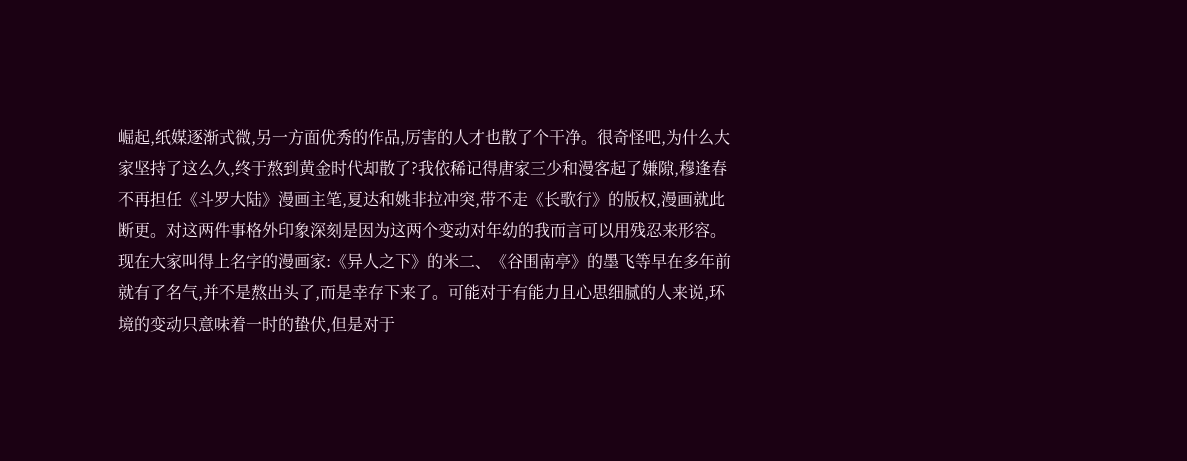崛起,纸媒逐渐式微,另一方面优秀的作品,厉害的人才也散了个干净。很奇怪吧,为什么大家坚持了这么久,终于熬到黄金时代却散了?我依稀记得唐家三少和漫客起了嫌隙,穆逢春不再担任《斗罗大陆》漫画主笔,夏达和姚非拉冲突,带不走《长歌行》的版权,漫画就此断更。对这两件事格外印象深刻是因为这两个变动对年幼的我而言可以用残忍来形容。
现在大家叫得上名字的漫画家:《异人之下》的米二、《谷围南亭》的墨飞等早在多年前就有了名气,并不是熬出头了,而是幸存下来了。可能对于有能力且心思细腻的人来说,环境的变动只意味着一时的蛰伏,但是对于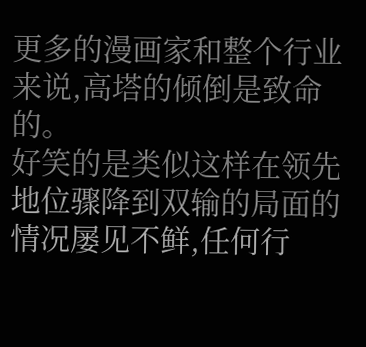更多的漫画家和整个行业来说,高塔的倾倒是致命的。
好笑的是类似这样在领先地位骤降到双输的局面的情况屡见不鲜,任何行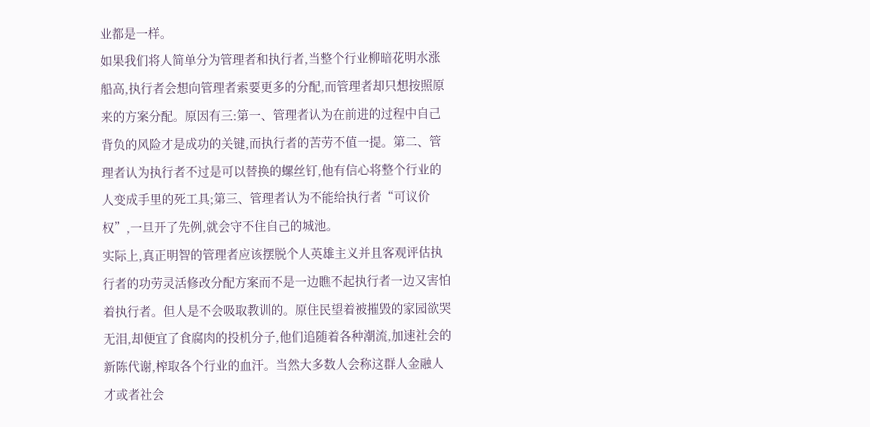业都是一样。
如果我们将人简单分为管理者和执行者,当整个行业柳暗花明水涨船高,执行者会想向管理者索要更多的分配,而管理者却只想按照原来的方案分配。原因有三:第一、管理者认为在前进的过程中自己背负的风险才是成功的关键,而执行者的苦劳不值一提。第二、管理者认为执行者不过是可以替换的螺丝钉,他有信心将整个行业的人变成手里的死工具;第三、管理者认为不能给执行者“可议价权”,一旦开了先例,就会守不住自己的城池。
实际上,真正明智的管理者应该摆脱个人英雄主义并且客观评估执行者的功劳灵活修改分配方案而不是一边瞧不起执行者一边又害怕着执行者。但人是不会吸取教训的。原住民望着被摧毁的家园欲哭无泪,却便宜了食腐肉的投机分子,他们追随着各种潮流,加速社会的新陈代谢,榨取各个行业的血汗。当然大多数人会称这群人金融人才或者社会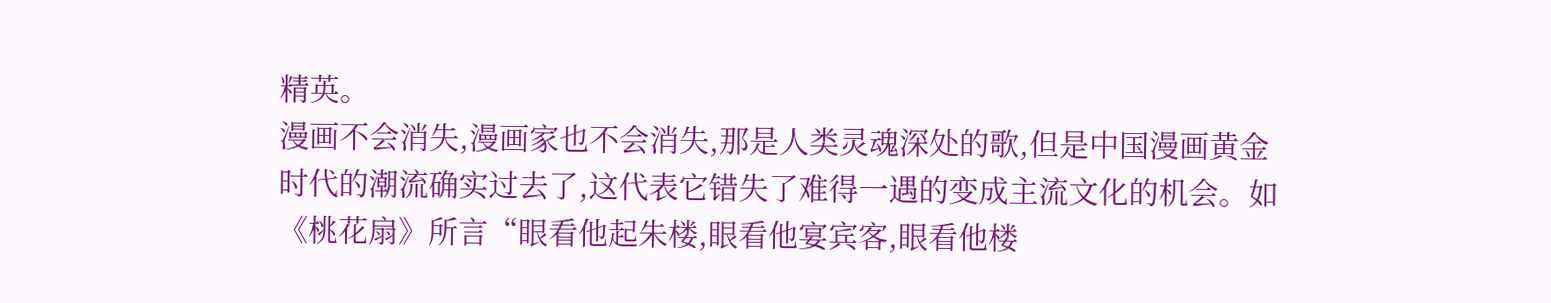精英。
漫画不会消失,漫画家也不会消失,那是人类灵魂深处的歌,但是中国漫画黄金时代的潮流确实过去了,这代表它错失了难得一遇的变成主流文化的机会。如《桃花扇》所言“眼看他起朱楼,眼看他宴宾客,眼看他楼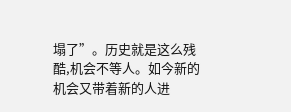塌了”。历史就是这么残酷,机会不等人。如今新的机会又带着新的人进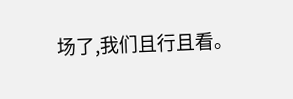场了,我们且行且看。